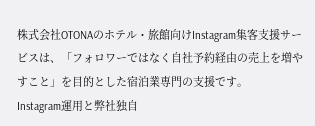株式会社OTONAのホテル・旅館向けInstagram集客支援サービスは、「フォロワーではなく自社予約経由の売上を増やすこと」を目的とした宿泊業専門の支援です。
Instagram運用と弊社独自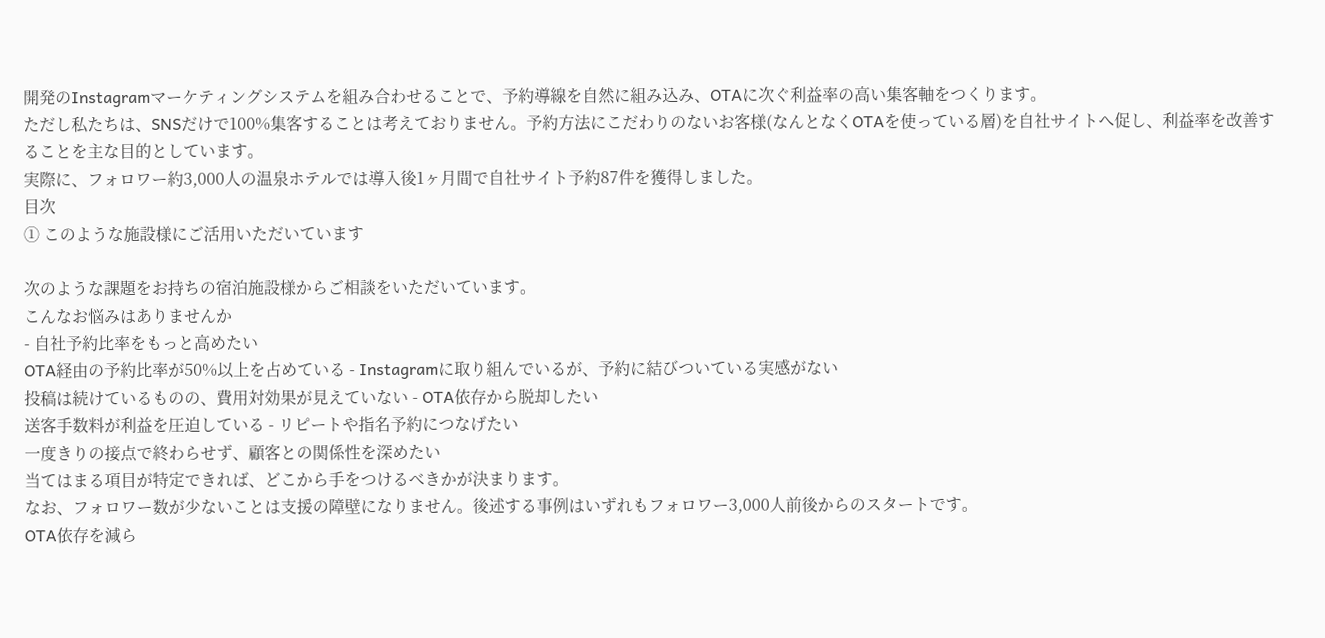開発のInstagramマーケティングシステムを組み合わせることで、予約導線を自然に組み込み、OTAに次ぐ利益率の高い集客軸をつくります。
ただし私たちは、SNSだけで100%集客することは考えておりません。予約方法にこだわりのないお客様(なんとなくOTAを使っている層)を自社サイトへ促し、利益率を改善することを主な目的としています。
実際に、フォロワー約3,000人の温泉ホテルでは導入後1ヶ月間で自社サイト予約87件を獲得しました。
目次
① このような施設様にご活用いただいています

次のような課題をお持ちの宿泊施設様からご相談をいただいています。
こんなお悩みはありませんか
- 自社予約比率をもっと高めたい
OTA経由の予約比率が50%以上を占めている - Instagramに取り組んでいるが、予約に結びついている実感がない
投稿は続けているものの、費用対効果が見えていない - OTA依存から脱却したい
送客手数料が利益を圧迫している - リピートや指名予約につなげたい
一度きりの接点で終わらせず、顧客との関係性を深めたい
当てはまる項目が特定できれば、どこから手をつけるべきかが決まります。
なお、フォロワー数が少ないことは支援の障壁になりません。後述する事例はいずれもフォロワー3,000人前後からのスタートです。
OTA依存を減ら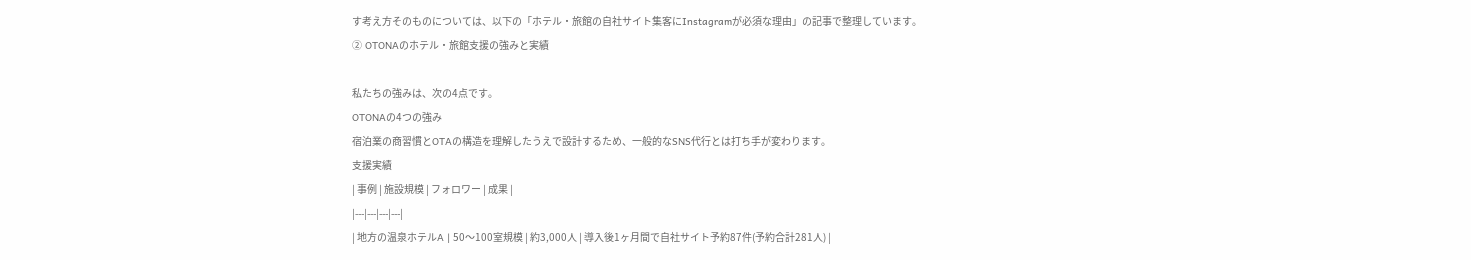す考え方そのものについては、以下の「ホテル・旅館の自社サイト集客にInstagramが必須な理由」の記事で整理しています。
② OTONAのホテル・旅館支援の強みと実績

私たちの強みは、次の4点です。
OTONAの4つの強み
宿泊業の商習慣とOTAの構造を理解したうえで設計するため、一般的なSNS代行とは打ち手が変わります。
支援実績
| 事例 | 施設規模 | フォロワー | 成果 |
|---|---|---|---|
| 地方の温泉ホテルA | 50〜100室規模 | 約3,000人 | 導入後1ヶ月間で自社サイト予約87件(予約合計281人) |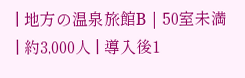| 地方の温泉旅館B | 50室未満 | 約3,000人 | 導入後1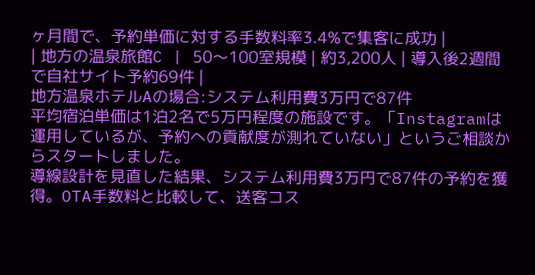ヶ月間で、予約単価に対する手数料率3.4%で集客に成功 |
| 地方の温泉旅館C | 50〜100室規模 | 約3,200人 | 導入後2週間で自社サイト予約69件 |
地方温泉ホテルAの場合:システム利用費3万円で87件
平均宿泊単価は1泊2名で5万円程度の施設です。「Instagramは運用しているが、予約への貢献度が測れていない」というご相談からスタートしました。
導線設計を見直した結果、システム利用費3万円で87件の予約を獲得。OTA手数料と比較して、送客コス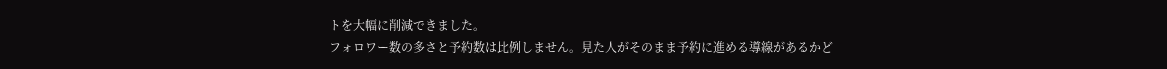トを大幅に削減できました。
フォロワー数の多さと予約数は比例しません。見た人がそのまま予約に進める導線があるかど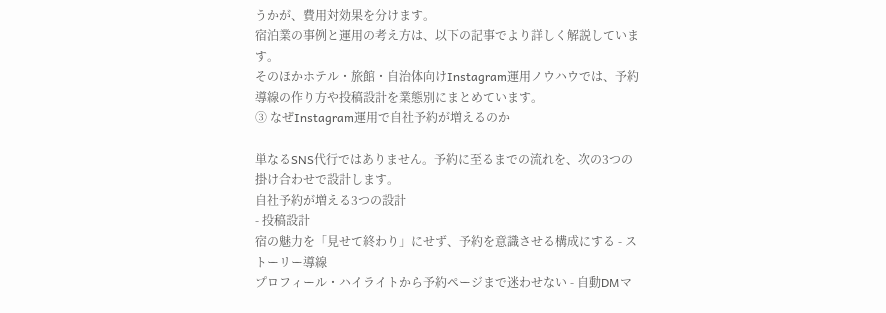うかが、費用対効果を分けます。
宿泊業の事例と運用の考え方は、以下の記事でより詳しく解説しています。
そのほかホテル・旅館・自治体向けInstagram運用ノウハウでは、予約導線の作り方や投稿設計を業態別にまとめています。
③ なぜInstagram運用で自社予約が増えるのか

単なるSNS代行ではありません。予約に至るまでの流れを、次の3つの掛け合わせで設計します。
自社予約が増える3つの設計
- 投稿設計
宿の魅力を「見せて終わり」にせず、予約を意識させる構成にする - ストーリー導線
プロフィール・ハイライトから予約ページまで迷わせない - 自動DMマ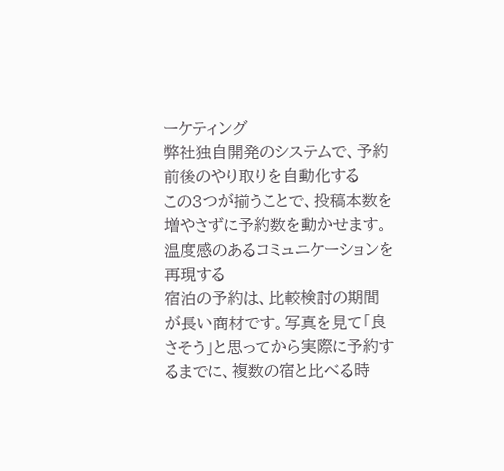ーケティング
弊社独自開発のシステムで、予約前後のやり取りを自動化する
この3つが揃うことで、投稿本数を増やさずに予約数を動かせます。
温度感のあるコミュニケーションを再現する
宿泊の予約は、比較検討の期間が長い商材です。写真を見て「良さそう」と思ってから実際に予約するまでに、複数の宿と比べる時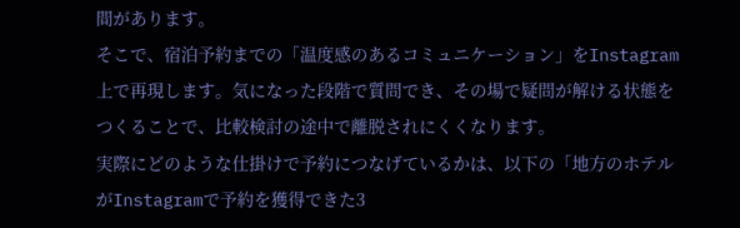間があります。
そこで、宿泊予約までの「温度感のあるコミュニケーション」をInstagram上で再現します。気になった段階で質問でき、その場で疑問が解ける状態をつくることで、比較検討の途中で離脱されにくくなります。
実際にどのような仕掛けで予約につなげているかは、以下の「地方のホテルがInstagramで予約を獲得できた3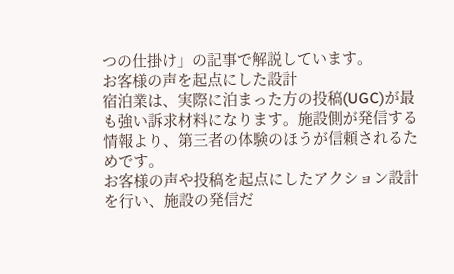つの仕掛け」の記事で解説しています。
お客様の声を起点にした設計
宿泊業は、実際に泊まった方の投稿(UGC)が最も強い訴求材料になります。施設側が発信する情報より、第三者の体験のほうが信頼されるためです。
お客様の声や投稿を起点にしたアクション設計を行い、施設の発信だ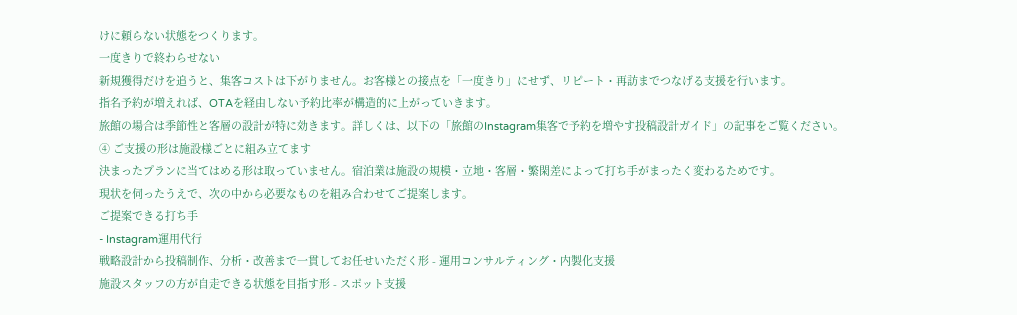けに頼らない状態をつくります。
一度きりで終わらせない
新規獲得だけを追うと、集客コストは下がりません。お客様との接点を「一度きり」にせず、リピート・再訪までつなげる支援を行います。
指名予約が増えれば、OTAを経由しない予約比率が構造的に上がっていきます。
旅館の場合は季節性と客層の設計が特に効きます。詳しくは、以下の「旅館のInstagram集客で予約を増やす投稿設計ガイド」の記事をご覧ください。
④ ご支援の形は施設様ごとに組み立てます
決まったプランに当てはめる形は取っていません。宿泊業は施設の規模・立地・客層・繁閑差によって打ち手がまったく変わるためです。
現状を伺ったうえで、次の中から必要なものを組み合わせてご提案します。
ご提案できる打ち手
- Instagram運用代行
戦略設計から投稿制作、分析・改善まで一貫してお任せいただく形 - 運用コンサルティング・内製化支援
施設スタッフの方が自走できる状態を目指す形 - スポット支援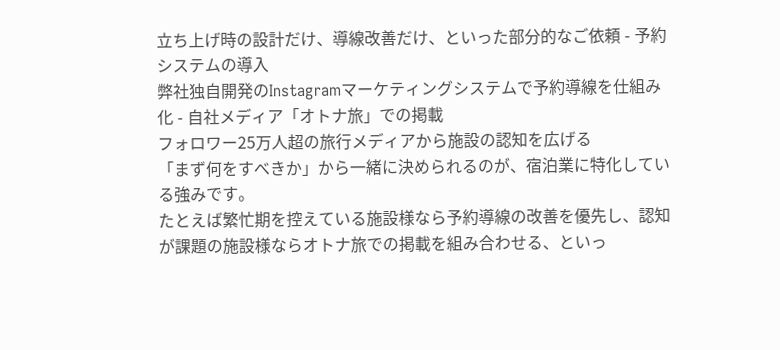立ち上げ時の設計だけ、導線改善だけ、といった部分的なご依頼 - 予約システムの導入
弊社独自開発のInstagramマーケティングシステムで予約導線を仕組み化 - 自社メディア「オトナ旅」での掲載
フォロワー25万人超の旅行メディアから施設の認知を広げる
「まず何をすべきか」から一緒に決められるのが、宿泊業に特化している強みです。
たとえば繁忙期を控えている施設様なら予約導線の改善を優先し、認知が課題の施設様ならオトナ旅での掲載を組み合わせる、といっ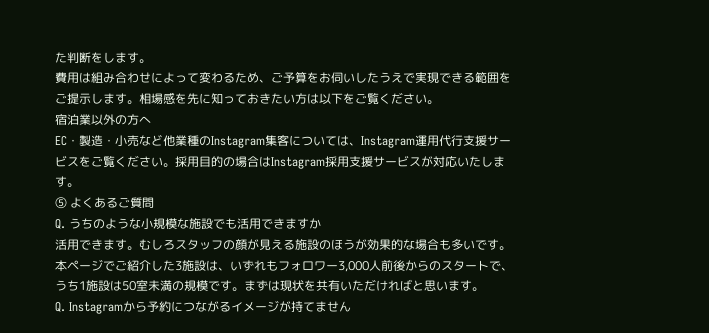た判断をします。
費用は組み合わせによって変わるため、ご予算をお伺いしたうえで実現できる範囲をご提示します。相場感を先に知っておきたい方は以下をご覧ください。
宿泊業以外の方へ
EC・製造・小売など他業種のInstagram集客については、Instagram運用代行支援サービスをご覧ください。採用目的の場合はInstagram採用支援サービスが対応いたします。
⑤ よくあるご質問
Q. うちのような小規模な施設でも活用できますか
活用できます。むしろスタッフの顔が見える施設のほうが効果的な場合も多いです。
本ページでご紹介した3施設は、いずれもフォロワー3,000人前後からのスタートで、うち1施設は50室未満の規模です。まずは現状を共有いただければと思います。
Q. Instagramから予約につながるイメージが持てません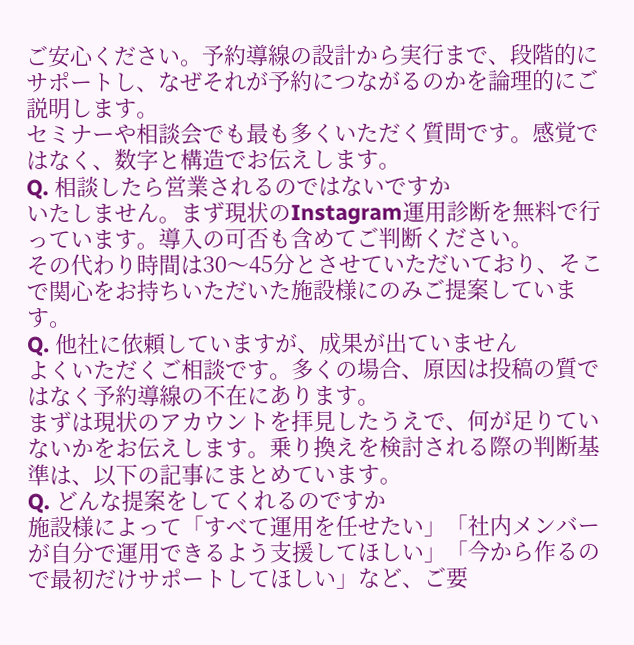ご安心ください。予約導線の設計から実行まで、段階的にサポートし、なぜそれが予約につながるのかを論理的にご説明します。
セミナーや相談会でも最も多くいただく質問です。感覚ではなく、数字と構造でお伝えします。
Q. 相談したら営業されるのではないですか
いたしません。まず現状のInstagram運用診断を無料で行っています。導入の可否も含めてご判断ください。
その代わり時間は30〜45分とさせていただいており、そこで関心をお持ちいただいた施設様にのみご提案しています。
Q. 他社に依頼していますが、成果が出ていません
よくいただくご相談です。多くの場合、原因は投稿の質ではなく予約導線の不在にあります。
まずは現状のアカウントを拝見したうえで、何が足りていないかをお伝えします。乗り換えを検討される際の判断基準は、以下の記事にまとめています。
Q. どんな提案をしてくれるのですか
施設様によって「すべて運用を任せたい」「社内メンバーが自分で運用できるよう支援してほしい」「今から作るので最初だけサポートしてほしい」など、ご要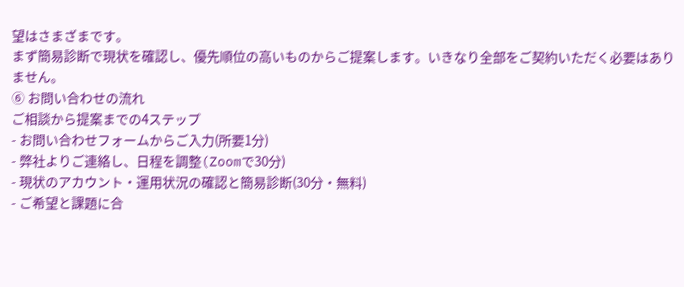望はさまざまです。
まず簡易診断で現状を確認し、優先順位の高いものからご提案します。いきなり全部をご契約いただく必要はありません。
⑥ お問い合わせの流れ
ご相談から提案までの4ステップ
- お問い合わせフォームからご入力(所要1分)
- 弊社よりご連絡し、日程を調整(Zoomで30分)
- 現状のアカウント・運用状況の確認と簡易診断(30分・無料)
- ご希望と課題に合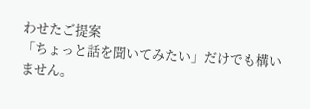わせたご提案
「ちょっと話を聞いてみたい」だけでも構いません。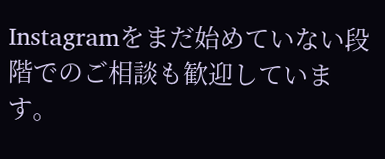Instagramをまだ始めていない段階でのご相談も歓迎しています。